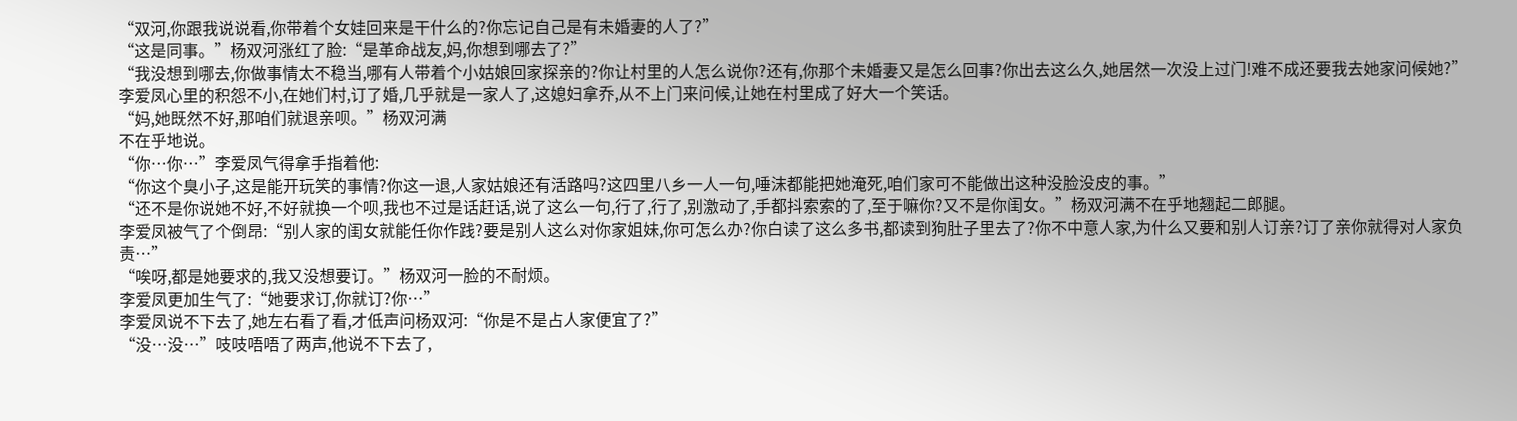“双河,你跟我说说看,你带着个女娃回来是干什么的?你忘记自己是有未婚妻的人了?”
“这是同事。”杨双河涨红了脸:“是革命战友,妈,你想到哪去了?”
“我没想到哪去,你做事情太不稳当,哪有人带着个小姑娘回家探亲的?你让村里的人怎么说你?还有,你那个未婚妻又是怎么回事?你出去这么久,她居然一次没上过门!难不成还要我去她家问候她?”
李爱凤心里的积怨不小,在她们村,订了婚,几乎就是一家人了,这媳妇拿乔,从不上门来问候,让她在村里成了好大一个笑话。
“妈,她既然不好,那咱们就退亲呗。”杨双河满
不在乎地说。
“你…你…”李爱凤气得拿手指着他:
“你这个臭小子,这是能开玩笑的事情?你这一退,人家姑娘还有活路吗?这四里八乡一人一句,唾沫都能把她淹死,咱们家可不能做出这种没脸没皮的事。”
“还不是你说她不好,不好就换一个呗,我也不过是话赶话,说了这么一句,行了,行了,别激动了,手都抖索索的了,至于嘛你?又不是你闺女。”杨双河满不在乎地翘起二郎腿。
李爱凤被气了个倒昂:“别人家的闺女就能任你作践?要是别人这么对你家姐妹,你可怎么办?你白读了这么多书,都读到狗肚子里去了?你不中意人家,为什么又要和别人订亲?订了亲你就得对人家负责…”
“唉呀,都是她要求的,我又没想要订。”杨双河一脸的不耐烦。
李爱凤更加生气了:“她要求订,你就订?你…”
李爱凤说不下去了,她左右看了看,才低声问杨双河:“你是不是占人家便宜了?”
“没…没…”吱吱唔唔了两声,他说不下去了,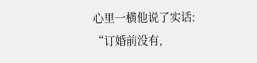心里一横他说了实话:
“订婚前没有,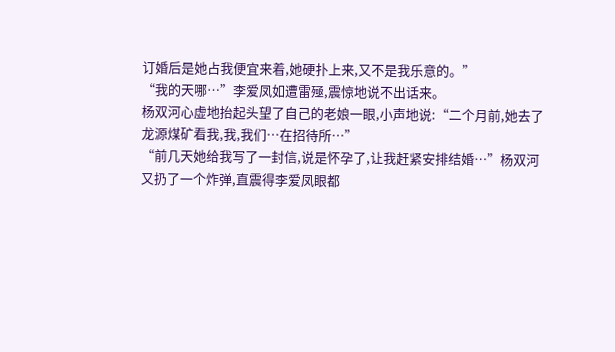订婚后是她占我便宜来着,她硬扑上来,又不是我乐意的。”
“我的天哪…”李爱凤如遭雷殛,震惊地说不出话来。
杨双河心虚地抬起头望了自己的老娘一眼,小声地说:“二个月前,她去了龙源煤矿看我,我,我们…在招待所…”
“前几天她给我写了一封信,说是怀孕了,让我赶紧安排结婚…”杨双河又扔了一个炸弹,直震得李爱凤眼都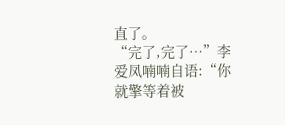直了。
“完了,完了…”李爱凤喃喃自语:“你就擎等着被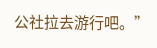公社拉去游行吧。”